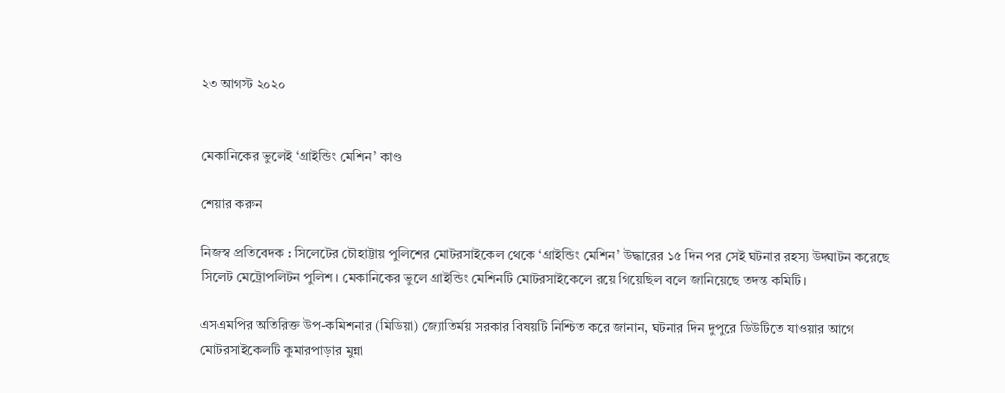২৩ আগস্ট ২০২০


মেকানিকের ভুলেই ‘গ্রাইন্ডিং মেশিন’ কাণ্ড

শেয়ার করুন

নিজস্ব প্রতিবেদক : সিলেটের চৌহাট্টায় পুলিশের মোটরসাইকেল থেকে ‘গ্রাইন্ডিং মেশিন’ উদ্ধারের ১৫ দিন পর সেই ঘটনার রহস্য উদ্ঘাটন করেছে সিলেট মেট্রোপলিটন পুলিশ। মেকানিকের ভুলে গ্রাইন্ডিং মেশিনটি মোটরসাইকেলে রয়ে গিয়েছিল বলে জানিয়েছে তদন্ত কমিটি।

এসএমপির অতিরিক্ত উপ-কমিশনার (মিডিয়া) জ্যোতির্ময় সরকার বিষয়টি নিশ্চিত করে জানান, ঘটনার দিন দুপুরে ডিউটিতে যাওয়ার আগে মোটরসাইকেলটি কুমারপাড়ার মুন্না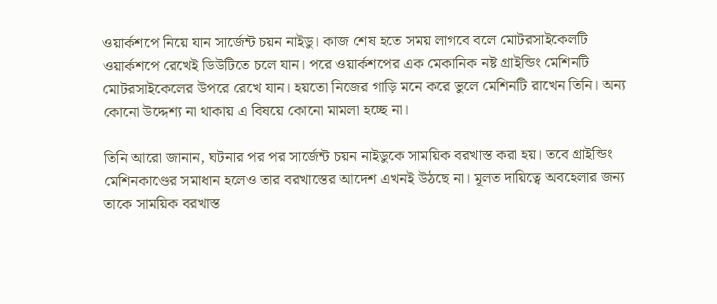ওয়ার্কশপে নিয়ে যান সার্জেন্ট চয়ন নাইডু। কাজ শেষ হতে সময় লাগবে বলে মোটরসাইকেলটি ওয়ার্কশপে রেখেই ডিউটিতে চলে যান। পরে ওয়ার্কশপের এক মেকানিক নষ্ট গ্রাইন্ডিং মেশিনটি মোটরসাইকেলের উপরে রেখে যান। হয়তো নিজের গাড়ি মনে করে ভুলে মেশিনটি রাখেন তিনি। অন্য কোনো উদ্দেশ্য না থাকায় এ বিষয়ে কোনো মামলা হচ্ছে না।

তিনি আরো জানান, ঘটনার পর পর সার্জেন্ট চয়ন নাইডুকে সাময়িক বরখাস্ত করা হয়। তবে গ্রাইন্ডিং মেশিনকাণ্ডের সমাধান হলেও তার বরখাস্তের আদেশ এখনই উঠছে না। মূলত দায়িত্বে অবহেলার জন্য তাকে সাময়িক বরখাস্ত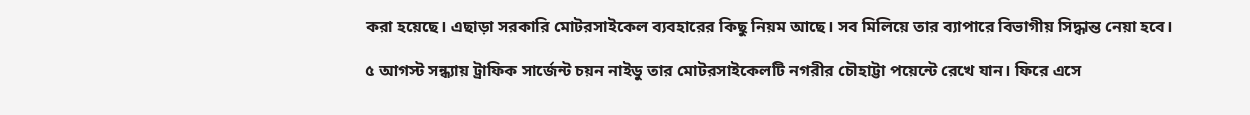করা হয়েছে। এছাড়া সরকারি মোটরসাইকেল ব্যবহারের কিছু নিয়ম আছে। সব মিলিয়ে তার ব্যাপারে বিভাগীয় সিদ্ধান্ত নেয়া হবে।

৫ আগস্ট সন্ধ্যায় ট্রাফিক সার্জেন্ট চয়ন নাইডু তার মোটরসাইকেলটি নগরীর চৌহাট্টা পয়েন্টে রেখে যান। ফিরে এসে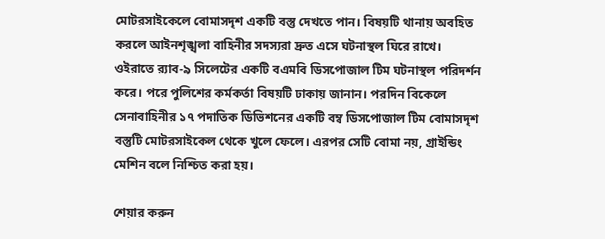মোটরসাইকেলে বোমাসদৃশ একটি বস্তু দেখতে পান। বিষয়টি থানায় অবহিত করলে আইনশৃঙ্খলা বাহিনীর সদস্যরা দ্রুত এসে ঘটনাস্থল ঘিরে রাখে। ওইরাতে র‍্যাব-৯ সিলেটের একটি বএমবি ডিসপোজাল টিম ঘটনাস্থল পরিদর্শন করে। পরে পুলিশের কর্মকর্তা বিষয়টি ঢাকায় জানান। পরদিন বিকেলে সেনাবাহিনীর ১৭ পদাতিক ডিভিশনের একটি বম্ব ডিসপোজাল টিম বোমাসদৃশ বস্তুটি মোটরসাইকেল থেকে খুলে ফেলে। এরপর সেটি বোমা নয়, গ্রাইন্ডিং মেশিন বলে নিশ্চিত করা হয়।

শেয়ার করুন